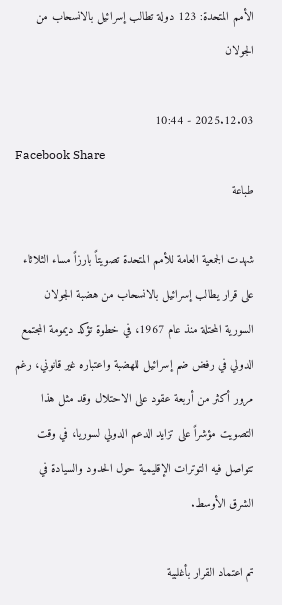الأمم المتحدة: 123 دولة تطالب إسرائيل بالانسحاب من الجولان

2025.12.03 - 10:44
Facebook Share
طباعة

شهدت الجمعية العامة للأمم المتحدة تصويتاً بارزاً مساء الثلاثاء على قرار يطالب إسرائيل بالانسحاب من هضبة الجولان السورية المحتلة منذ عام 1967، في خطوة تؤكد ديمومة المجتمع الدولي في رفض ضم إسرائيل للهضبة واعتباره غير قانوني، رغم مرور أكثر من أربعة عقود على الاحتلال وقد مثل هذا التصويت مؤشراً على تزايد الدعم الدولي لسوريا، في وقت تتواصل فيه التوترات الإقليمية حول الحدود والسيادة في الشرق الأوسط.

تم اعتماد القرار بأغلبية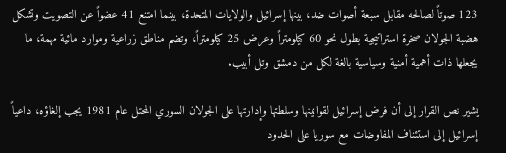123 صوتاً لصالحه مقابل سبعة أصوات ضد، بينها إسرائيل والولايات المتحدة، بينما امتنع 41 عضواً عن التصويت وتشكل هضبة الجولان صخرة استراتيجية بطول نحو 60 كيلومتراً وعرض 25 كيلومتراً، وتضم مناطق زراعية وموارد مائية مهمة، ما يجعلها ذات أهمية أمنية وسياسية بالغة لكل من دمشق وتل أبيب.

يشير نص القرار إلى أن فرض إسرائيل لقوانينها وسلطتها وإدارتها على الجولان السوري المحتل عام 1981 يجب إلغاؤه، داعياً إسرائيل إلى استئناف المفاوضات مع سوريا على الحدود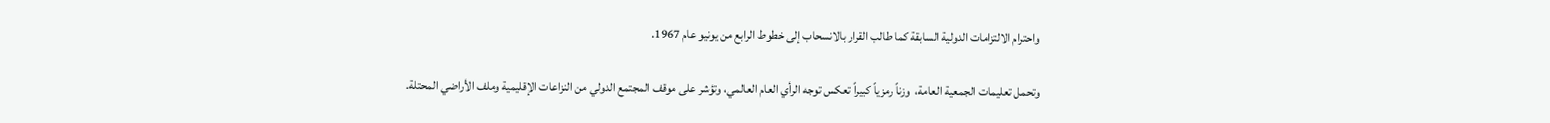واحترام الالتزامات الدولية السابقة كما طالب القرار بالانسحاب إلى خطوط الرابع من يونيو عام 1967.

وتحمل تعليمات الجمعية العامة،  وزناً رمزياً كبيراً تعكس توجه الرأي العام العالمي، وتؤشر على موقف المجتمع الدولي من النزاعات الإقليمية وملف الأراضي المحتلة.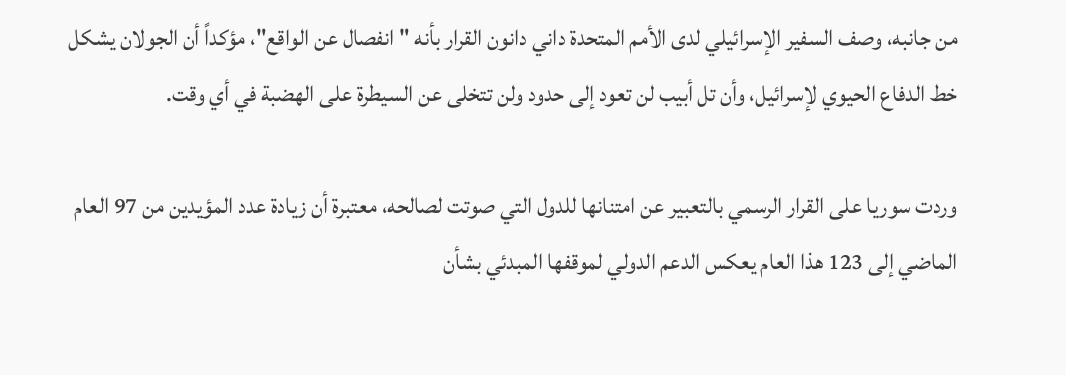من جانبه، وصف السفير الإسرائيلي لدى الأمم المتحدة داني دانون القرار بأنه "انفصال عن الواقع"، مؤكداً أن الجولان يشكل خط الدفاع الحيوي لإسرائيل، وأن تل أبيب لن تعود إلى حدود ولن تتخلى عن السيطرة على الهضبة في أي وقت.

وردت سوريا على القرار الرسمي بالتعبير عن امتنانها للدول التي صوتت لصالحه، معتبرة أن زيادة عدد المؤيدين من 97 العام الماضي إلى 123 هذا العام يعكس الدعم الدولي لموقفها المبدئي بشأن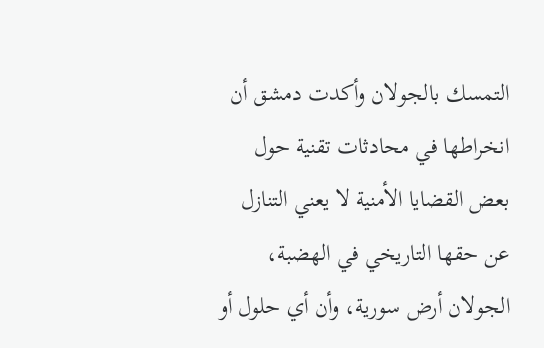التمسك بالجولان وأكدت دمشق أن انخراطها في محادثات تقنية حول بعض القضايا الأمنية لا يعني التنازل عن حقها التاريخي في الهضبة، الجولان أرض سورية، وأن أي حلول أو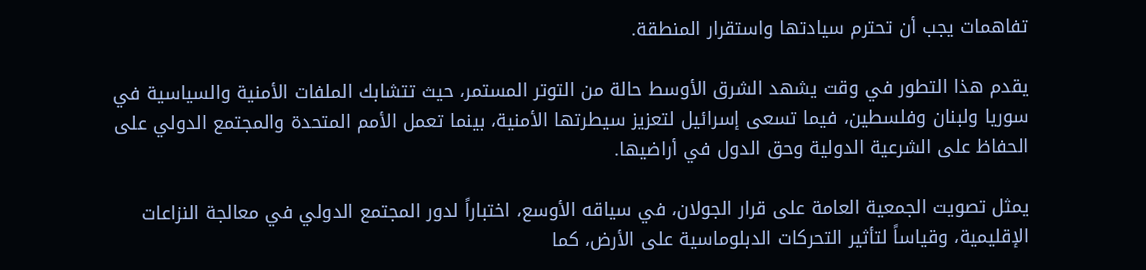تفاهمات يجب أن تحترم سيادتها واستقرار المنطقة.

يقدم هذا التطور في وقت يشهد الشرق الأوسط حالة من التوتر المستمر، حيث تتشابك الملفات الأمنية والسياسية في سوريا ولبنان وفلسطين، فيما تسعى إسرائيل لتعزيز سيطرتها الأمنية، بينما تعمل الأمم المتحدة والمجتمع الدولي على الحفاظ على الشرعية الدولية وحق الدول في أراضيها.

يمثل تصويت الجمعية العامة على قرار الجولان، في سياقه الأوسع، اختباراً لدور المجتمع الدولي في معالجة النزاعات الإقليمية، وقياساً لتأثير التحركات الدبلوماسية على الأرض، كما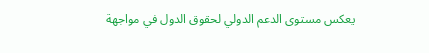يعكس مستوى الدعم الدولي لحقوق الدول في مواجهة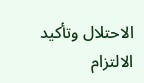الاحتلال وتأكيد الالتزام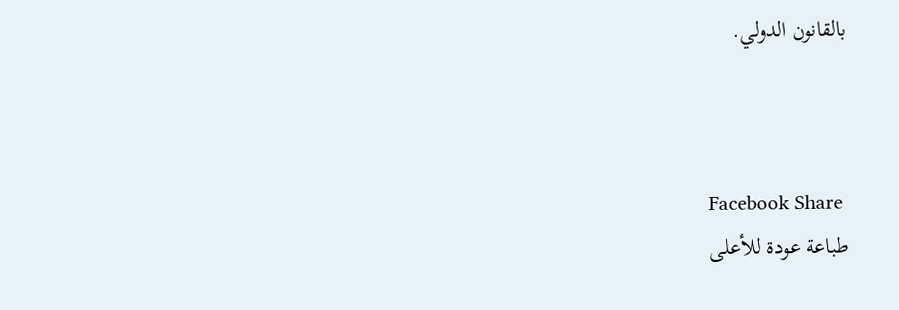بالقانون الدولي.



Facebook Share
طباعة عودة للأعلى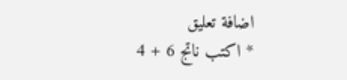اضافة تعليق
* اكتب ناتج 6 + 4